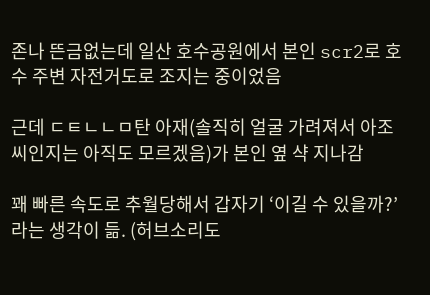존나 뜬금없는데 일산 호수공원에서 본인 scr2로 호수 주변 자전거도로 조지는 중이었음

근데 ㄷㅌㄴㄴㅁ탄 아재(솔직히 얼굴 가려져서 아조씨인지는 아직도 모르겠음)가 본인 옆 샥 지나감

꽤 빠른 속도로 추월당해서 갑자기 ‘이길 수 있을까?’라는 생각이 듦. (허브소리도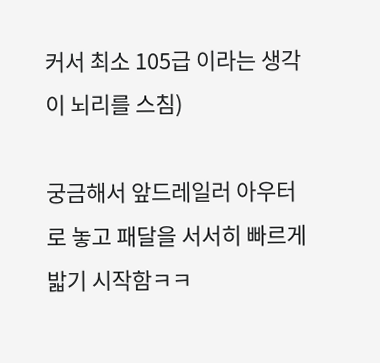커서 최소 105급 이라는 생각이 뇌리를 스침)

궁금해서 앞드레일러 아우터로 놓고 패달을 서서히 빠르게 밟기 시작함ㅋㅋ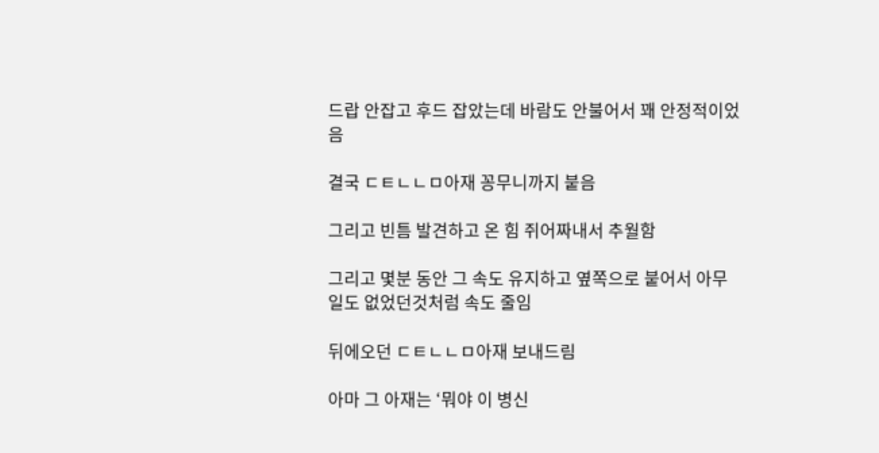드랍 안잡고 후드 잡았는데 바람도 안불어서 꽤 안정적이었음

결국 ㄷㅌㄴㄴㅁ아재 꽁무니까지 붙음

그리고 빈틈 발견하고 온 힘 쥐어짜내서 추월함

그리고 몇분 동안 그 속도 유지하고 옆쪽으로 붙어서 아무일도 없었던것처럼 속도 줄임

뒤에오던 ㄷㅌㄴㄴㅁ아재 보내드림

아마 그 아재는 ‘뭐야 이 병신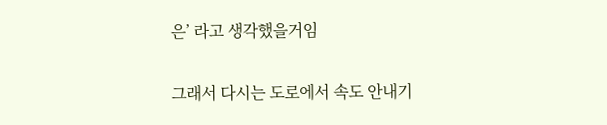은’ 라고 생각했을거임

그래서 다시는 도로에서 속도 안내기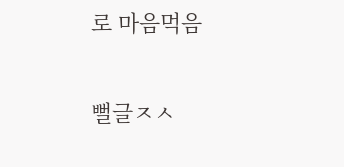로 마음먹음

뻘글ㅈㅅ